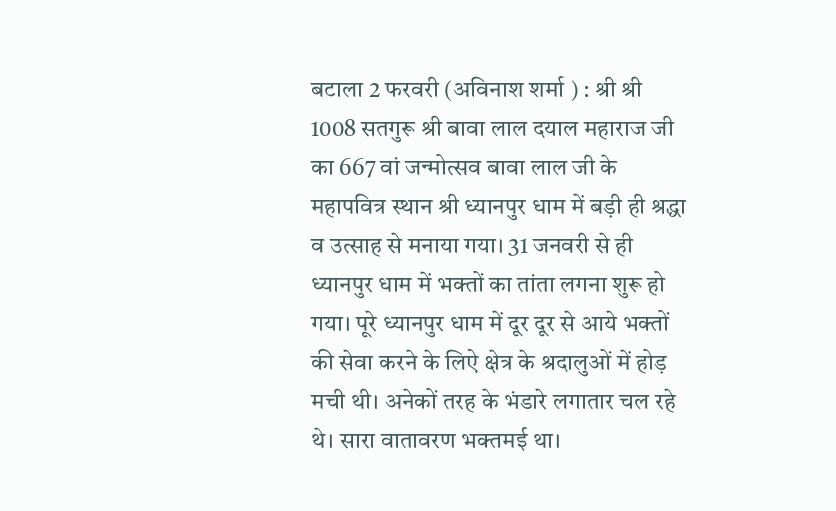बटाला 2 फरवरी (अविनाश शर्मा ) : श्री श्री 1008 सतगुरू श्री बावा लाल दयाल महाराज जी का 667 वां जन्मोत्सव बावा लाल जी के महापवित्र स्थान श्री ध्यानपुर धाम में बड़ी ही श्रद्धा व उत्साह से मनाया गया। 31 जनवरी से ही ध्यानपुर धाम में भक्तों का तांता लगना शुरू हो गया। पूरे ध्यानपुर धाम में दूर दूर से आये भक्तों की सेवा करने के लिऐ क्षेत्र के श्रदालुओं में होड़ मची थी। अनेकों तरह के भंडारे लगातार चल रहे थे। सारा वातावरण भक्तमई था।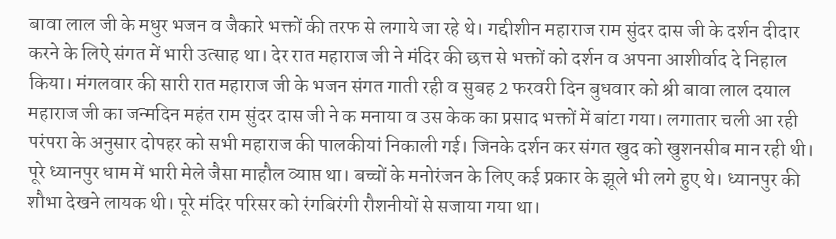बावा लाल जी के मधुर भजन व जैकारे भक्तों की तरफ से लगाये जा रहे थे। गद्दीशीन महाराज राम सुंदर दास जी के दर्शन दीदार करने के लिऐ संगत में भारी उत्साह था। देर रात महाराज जी ने मंदिर की छत्त से भक्तों को दर्शन व अपना आशीर्वाद दे निहाल किया। मंगलवार की सारी रात महाराज जी के भजन संगत गाती रही व सुबह 2 फरवरी दिन बुधवार को श्री बावा लाल दयाल महाराज जी का जन्मदिन महंत राम सुंदर दास जी ने क मनाया व उस केक का प्रसाद भक्तों में बांटा गया। लगातार चली आ रही परंपरा के अनुसार दोपहर को सभी महाराज की पालकीयां निकाली गई। जिनके दर्शन कर संगत खुद को खुशनसीब मान रही थी। पूरे ध्यानपुर धाम में भारी मेले जैसा माहौल व्याप्त था। बच्चों के मनोरंजन के लिए कई प्रकार के झूले भी लगे हुए थे। ध्यानपुर की शौभा देखने लायक थी। पूरे मंदिर परिसर को रंगबिरंगी रौशनीयों से सजाया गया था।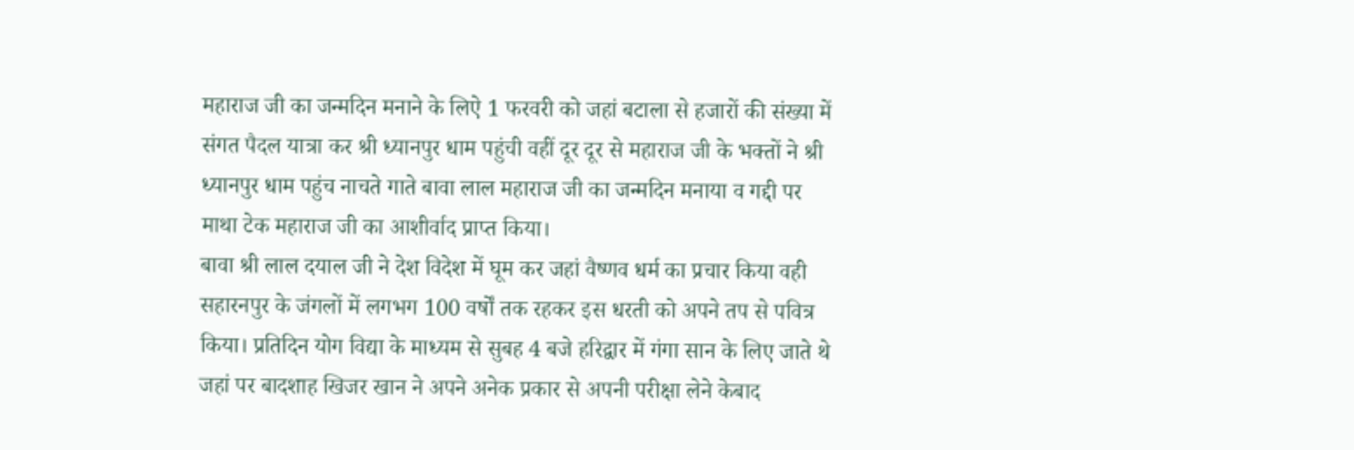महाराज जी का जन्मदिन मनाने के लिऐ 1 फरवरी को जहां बटाला से हजारों की संख्या में संगत पैदल यात्रा कर श्री ध्यानपुर धाम पहुंची वहीं दूर दूर से महाराज जी के भक्तों ने श्री ध्यानपुर धाम पहुंच नाचते गाते बावा लाल महाराज जी का जन्मदिन मनाया व गद्दी पर माथा टेक महाराज जी का आशीर्वाद प्राप्त किया।
बावा श्री लाल दयाल जी ने देश विदेश में घूम कर जहां वैष्णव धर्म का प्रचार किया वही सहारनपुर के जंगलों में लगभग 100 वर्षों तक रहकर इस धरती को अपने तप से पवित्र किया। प्रतिदिन योग विद्या के माध्यम से सुबह 4 बजे हरिद्वार में गंगा सान के लिए जाते थे जहां पर बादशाह खिजर खान ने अपने अनेक प्रकार से अपनी परीक्षा लेने केबाद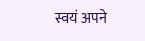स्वयं अपने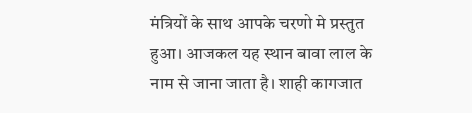मंत्रियों के साथ आपके चरणो मे प्रस्तुत हुआ। आजकल यह स्थान बावा लाल के नाम से जाना जाता है। शाही कागजात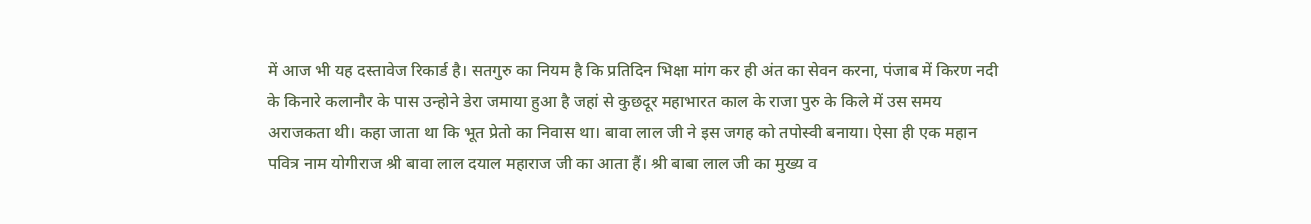में आज भी यह दस्तावेज रिकार्ड है। सतगुरु का नियम है कि प्रतिदिन भिक्षा मांग कर ही अंत का सेवन करना, पंजाब में किरण नदी के किनारे कलानौर के पास उन्होने डेरा जमाया हुआ है जहां से कुछदूर महाभारत काल के राजा पुरु के किले में उस समय अराजकता थी। कहा जाता था कि भूत प्रेतो का निवास था। बावा लाल जी ने इस जगह को तपोस्वी बनाया। ऐसा ही एक महान पवित्र नाम योगीराज श्री बावा लाल दयाल महाराज जी का आता हैं। श्री बाबा लाल जी का मुख्य व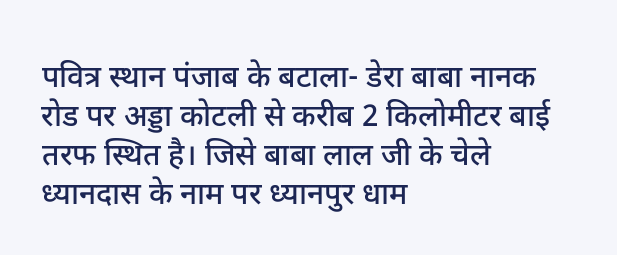पवित्र स्थान पंजाब के बटाला- डेरा बाबा नानक रोड पर अड्डा कोटली से करीब 2 किलोमीटर बाई तरफ स्थित है। जिसे बाबा लाल जी के चेले ध्यानदास के नाम पर ध्यानपुर धाम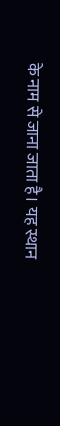के नाम से जाना जाता है। यह स्थान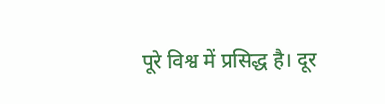पूरे विश्व में प्रसिद्ध है। दूर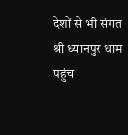देशों से भी संगत श्री ध्यानपुर धाम पहुंच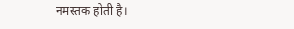नमस्तक होती है।